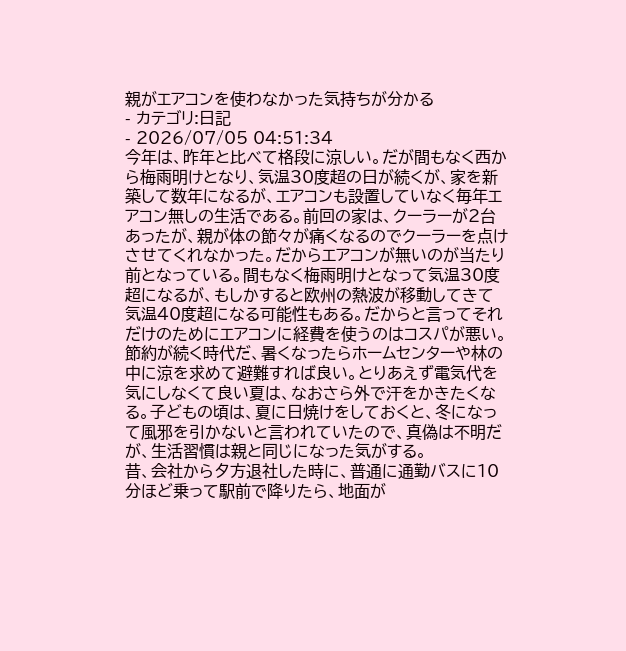親がエアコンを使わなかった気持ちが分かる
- カテゴリ:日記
- 2026/07/05 04:51:34
今年は、昨年と比べて格段に涼しい。だが間もなく西から梅雨明けとなり、気温30度超の日が続くが、家を新築して数年になるが、エアコンも設置していなく毎年エアコン無しの生活である。前回の家は、クーラーが2台あったが、親が体の節々が痛くなるのでクーラーを点けさせてくれなかった。だからエアコンが無いのが当たり前となっている。間もなく梅雨明けとなって気温30度超になるが、もしかすると欧州の熱波が移動してきて気温40度超になる可能性もある。だからと言ってそれだけのためにエアコンに経費を使うのはコスパが悪い。節約が続く時代だ、暑くなったらホームセンターや林の中に涼を求めて避難すれば良い。とりあえず電気代を気にしなくて良い夏は、なおさら外で汗をかきたくなる。子どもの頃は、夏に日焼けをしておくと、冬になって風邪を引かないと言われていたので、真偽は不明だが、生活習慣は親と同じになった気がする。
昔、会社から夕方退社した時に、普通に通勤バスに10分ほど乗って駅前で降りたら、地面が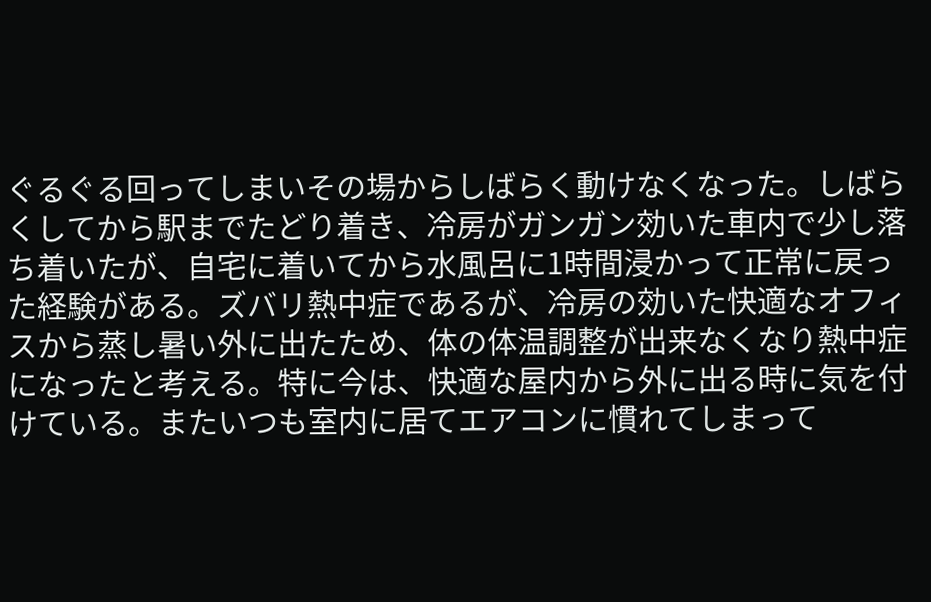ぐるぐる回ってしまいその場からしばらく動けなくなった。しばらくしてから駅までたどり着き、冷房がガンガン効いた車内で少し落ち着いたが、自宅に着いてから水風呂に1時間浸かって正常に戻った経験がある。ズバリ熱中症であるが、冷房の効いた快適なオフィスから蒸し暑い外に出たため、体の体温調整が出来なくなり熱中症になったと考える。特に今は、快適な屋内から外に出る時に気を付けている。またいつも室内に居てエアコンに慣れてしまって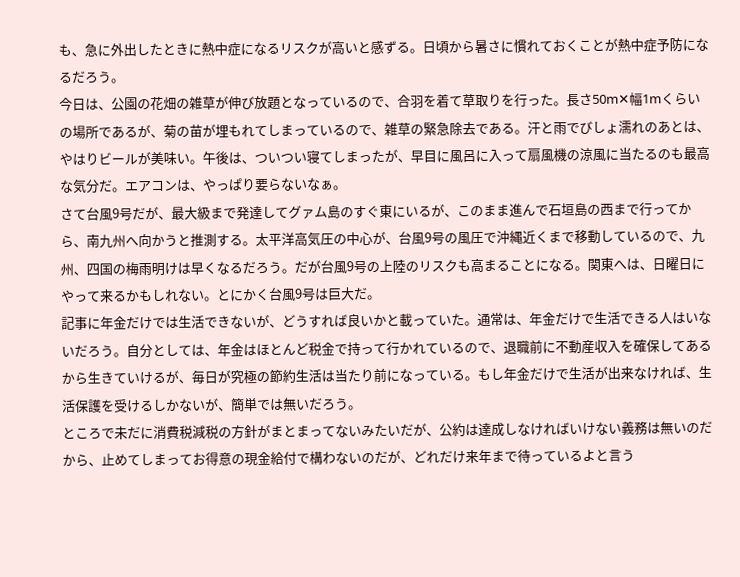も、急に外出したときに熱中症になるリスクが高いと感ずる。日頃から暑さに慣れておくことが熱中症予防になるだろう。
今日は、公園の花畑の雑草が伸び放題となっているので、合羽を着て草取りを行った。長さ50m✕幅1mくらいの場所であるが、菊の苗が埋もれてしまっているので、雑草の緊急除去である。汗と雨でびしょ濡れのあとは、やはりビールが美味い。午後は、ついつい寝てしまったが、早目に風呂に入って扇風機の涼風に当たるのも最高な気分だ。エアコンは、やっぱり要らないなぁ。
さて台風9号だが、最大級まで発達してグァム島のすぐ東にいるが、このまま進んで石垣島の西まで行ってから、南九州へ向かうと推測する。太平洋高気圧の中心が、台風9号の風圧で沖縄近くまで移動しているので、九州、四国の梅雨明けは早くなるだろう。だが台風9号の上陸のリスクも高まることになる。関東へは、日曜日にやって来るかもしれない。とにかく台風9号は巨大だ。
記事に年金だけでは生活できないが、どうすれば良いかと載っていた。通常は、年金だけで生活できる人はいないだろう。自分としては、年金はほとんど税金で持って行かれているので、退職前に不動産収入を確保してあるから生きていけるが、毎日が究極の節約生活は当たり前になっている。もし年金だけで生活が出来なければ、生活保護を受けるしかないが、簡単では無いだろう。
ところで未だに消費税減税の方針がまとまってないみたいだが、公約は達成しなければいけない義務は無いのだから、止めてしまってお得意の現金給付で構わないのだが、どれだけ来年まで待っているよと言う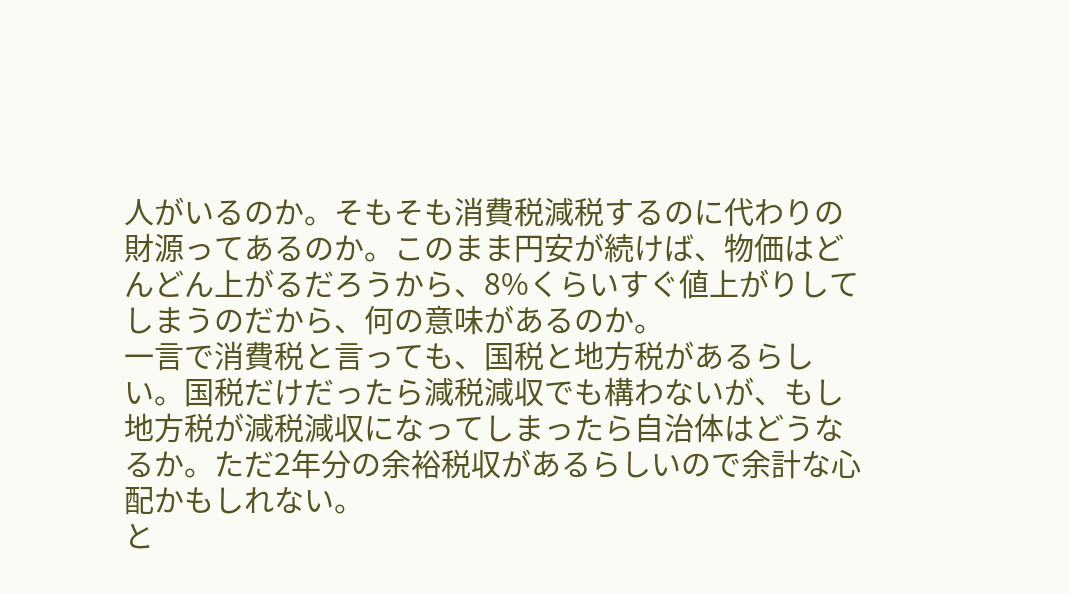人がいるのか。そもそも消費税減税するのに代わりの財源ってあるのか。このまま円安が続けば、物価はどんどん上がるだろうから、8%くらいすぐ値上がりしてしまうのだから、何の意味があるのか。
一言で消費税と言っても、国税と地方税があるらしい。国税だけだったら減税減収でも構わないが、もし地方税が減税減収になってしまったら自治体はどうなるか。ただ2年分の余裕税収があるらしいので余計な心配かもしれない。
と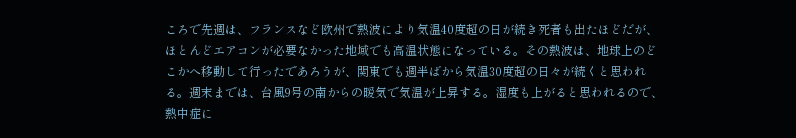ころで先週は、フランスなど欧州で熱波により気温40度超の日が続き死者も出たほどだが、ほとんどエアコンが必要なかった地域でも高温状態になっている。その熱波は、地球上のどこかへ移動して行ったであろうが、関東でも週半ばから気温30度超の日々が続くと思われる。週末までは、台風9号の南からの暖気で気温が上昇する。湿度も上がると思われるので、熱中症に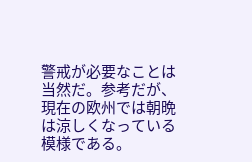警戒が必要なことは当然だ。参考だが、現在の欧州では朝晩は涼しくなっている模様である。